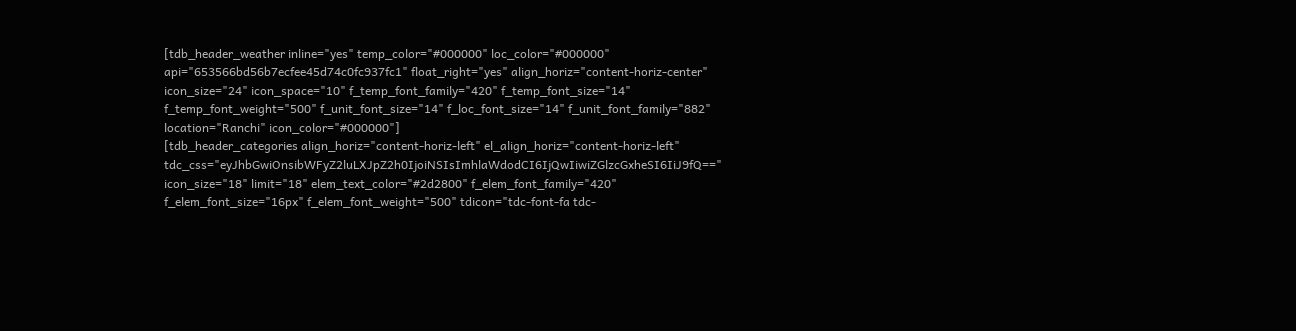[tdb_header_weather inline="yes" temp_color="#000000" loc_color="#000000" api="653566bd56b7ecfee45d74c0fc937fc1" float_right="yes" align_horiz="content-horiz-center" icon_size="24" icon_space="10" f_temp_font_family="420" f_temp_font_size="14" f_temp_font_weight="500" f_unit_font_size="14" f_loc_font_size="14" f_unit_font_family="882" location="Ranchi" icon_color="#000000"]
[tdb_header_categories align_horiz="content-horiz-left" el_align_horiz="content-horiz-left" tdc_css="eyJhbGwiOnsibWFyZ2luLXJpZ2h0IjoiNSIsImhlaWdodCI6IjQwIiwiZGlzcGxheSI6IiJ9fQ==" icon_size="18" limit="18" elem_text_color="#2d2800" f_elem_font_family="420" f_elem_font_size="16px" f_elem_font_weight="500" tdicon="tdc-font-fa tdc-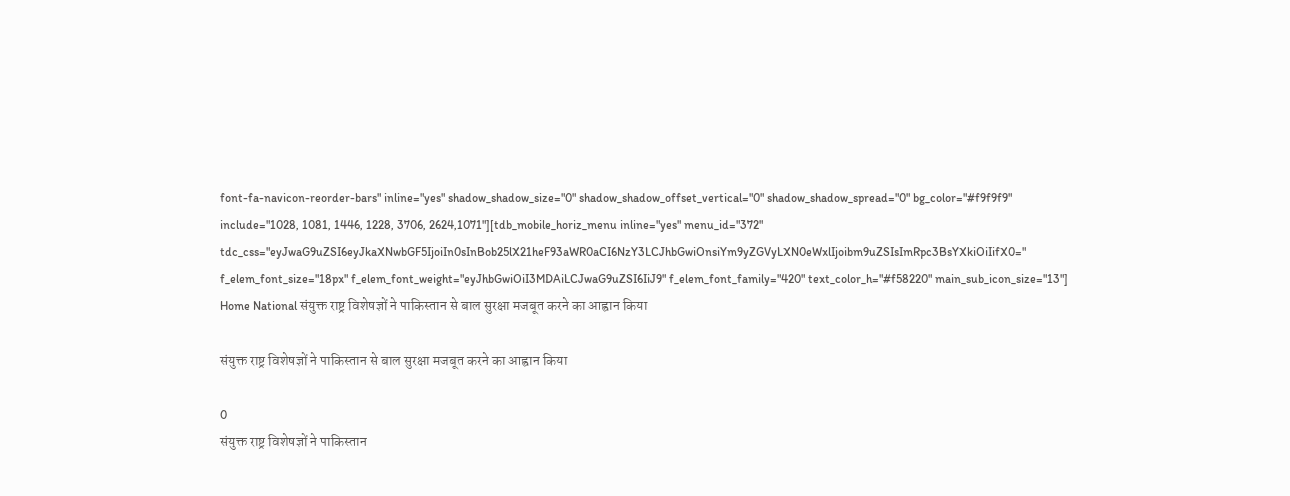font-fa-navicon-reorder-bars" inline="yes" shadow_shadow_size="0" shadow_shadow_offset_vertical="0" shadow_shadow_spread="0" bg_color="#f9f9f9" include="1028, 1081, 1446, 1228, 3706, 2624,1071"][tdb_mobile_horiz_menu inline="yes" menu_id="372" tdc_css="eyJwaG9uZSI6eyJkaXNwbGF5IjoiIn0sInBob25lX21heF93aWR0aCI6NzY3LCJhbGwiOnsiYm9yZGVyLXN0eWxlIjoibm9uZSIsImRpc3BsYXkiOiIifX0=" f_elem_font_size="18px" f_elem_font_weight="eyJhbGwiOiI3MDAiLCJwaG9uZSI6IiJ9" f_elem_font_family="420" text_color_h="#f58220" main_sub_icon_size="13"]
Home National संयुक्त राष्ट्र विशेषज्ञों ने पाकिस्तान से बाल सुरक्षा मजबूत करने का आह्वान किया

संयुक्त राष्ट्र विशेषज्ञों ने पाकिस्तान से बाल सुरक्षा मजबूत करने का आह्वान किया

0
संयुक्त राष्ट्र विशेषज्ञों ने पाकिस्तान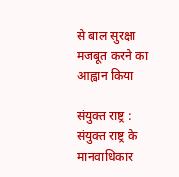से बाल सुरक्षा मजबूत करने का आह्वान किया

संयुक्त राष्ट्र : संयुक्त राष्ट्र के मानवाधिकार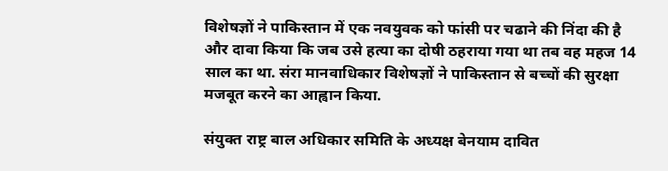विशेषज्ञों ने पाकिस्तान में एक नवयुवक को फांसी पर चढाने की निंदा की है और दावा किया कि जब उसे हत्या का दोषी ठहराया गया था तब वह महज 14 साल का था. संरा मानवाधिकार विशेषज्ञों ने पाकिस्तान से बच्चों की सुरक्षा मजबूत करने का आह्वान किया.

संयुक्त राष्ट्र बाल अधिकार समिति के अध्यक्ष बेनयाम दावित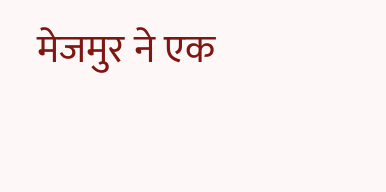मेजमुर ने एक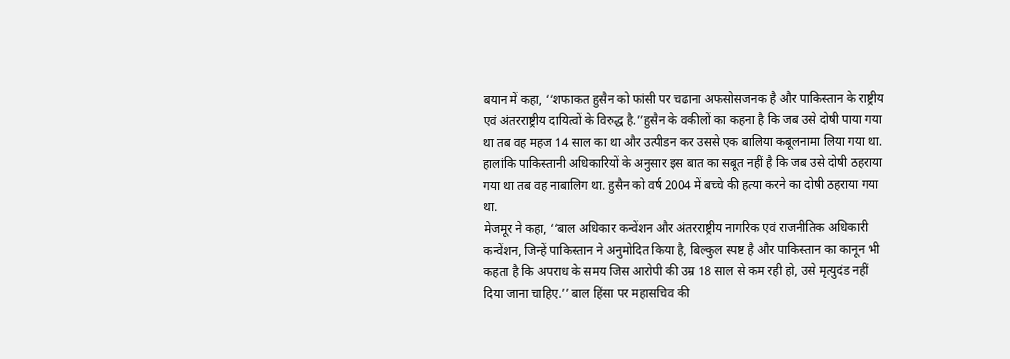बयान में कहा, ‘‘शफाकत हुसैन को फांसी पर चढाना अफसोसजनक है और पाकिस्तान के राष्ट्रीय एवं अंतरराष्ट्रीय दायित्वों के विरुद्ध है.’’हुसैन के वकीलों का कहना है कि जब उसे दोषी पाया गया था तब वह महज 14 साल का था और उत्पीडन कर उससे एक बालिया कबूलनामा लिया गया था. हालांकि पाकिस्तानी अधिकारियों के अनुसार इस बात का सबूत नहीं है कि जब उसे दोषी ठहराया गया था तब वह नाबालिग था. हुसैन को वर्ष 2004 में बच्चे की हत्या करने का दोषी ठहराया गया था.
मेजमूर ने कहा, ‘‘बाल अधिकार कन्वेंशन और अंतरराष्ट्रीय नागरिक एवं राजनीतिक अधिकारी कन्वेंशन, जिन्हें पाकिस्तान ने अनुमोदित किया है, बिल्कुल स्पष्ट है और पाकिस्तान का कानून भी कहता है कि अपराध के समय जिस आरोपी की उम्र 18 साल से कम रही हो, उसे मृत्युदंड नहीं दिया जाना चाहिए.’’ बाल हिंसा पर महासचिव की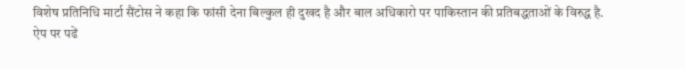विशेष प्रतिनिधि मार्टा सैंटोस ने कहा कि फांसी देना बिल्कुल ही दुखद है और बाल अधिकारो पर पाकिस्तान की प्रतिबद्धताओं के विरुद्ध है.
ऐप पर पढें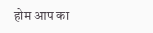होम आप का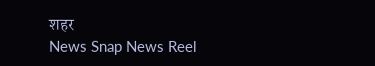शहर
News Snap News Reel